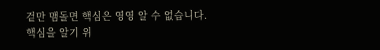겉만 맴돌면 핵심은 영영 알 수 없습니다.
핵심을 알기 위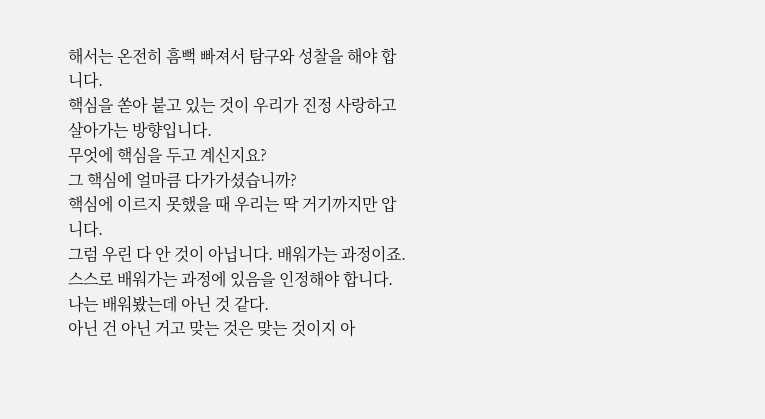해서는 온전히 흠뻑 빠져서 탐구와 성찰을 해야 합니다.
핵심을 쏟아 붙고 있는 것이 우리가 진정 사랑하고 살아가는 방향입니다.
무엇에 핵심을 두고 계신지요?
그 핵심에 얼마큼 다가가셨습니까?
핵심에 이르지 못했을 때 우리는 딱 거기까지만 압니다.
그럼 우린 다 안 것이 아닙니다. 배워가는 과정이죠.
스스로 배워가는 과정에 있음을 인정해야 합니다.
나는 배워봤는데 아닌 것 같다.
아닌 건 아닌 거고 맞는 것은 맞는 것이지 아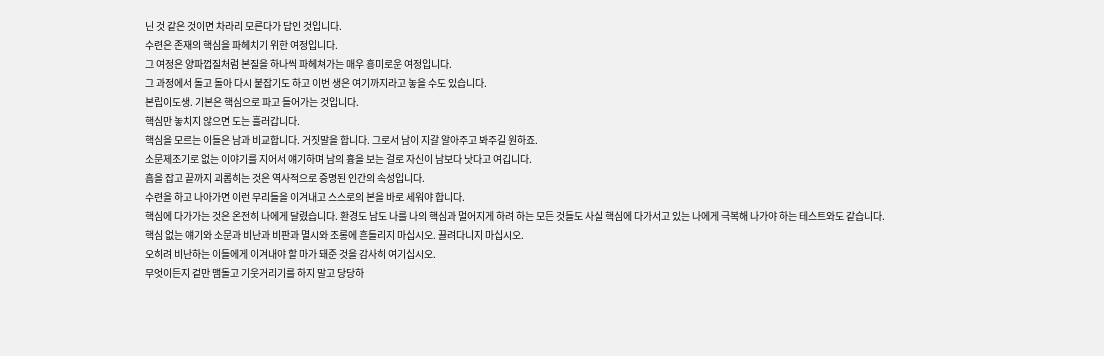닌 것 같은 것이면 차라리 모른다가 답인 것입니다.
수련은 존재의 핵심을 파헤치기 위한 여정입니다.
그 여정은 양파껍질처럼 본질을 하나씩 파헤쳐가는 매우 흥미로운 여정입니다.
그 과정에서 돌고 돌아 다시 붙잡기도 하고 이번 생은 여기까지라고 놓을 수도 있습니다.
본립이도생. 기본은 핵심으로 파고 들어가는 것입니다.
핵심만 놓치지 않으면 도는 흘러갑니다.
핵심을 모르는 이들은 남과 비교합니다. 거짓말을 합니다. 그로서 남이 지갈 알아주고 봐주길 원하죠.
소문제조기로 없는 이야기를 지어서 얘기하며 남의 흉을 보는 걸로 자신이 남보다 낫다고 여깁니다.
흠을 잡고 끝까지 괴롭히는 것은 역사적으로 증명된 인간의 속성입니다.
수련을 하고 나아가면 이런 무리들을 이겨내고 스스로의 본을 바로 세워야 합니다.
핵심에 다가가는 것은 온전히 나에게 달렸습니다. 환경도 남도 나를 나의 핵심과 멀어지게 하려 하는 모든 것들도 사실 핵심에 다가서고 있는 나에게 극복해 나가야 하는 테스트와도 같습니다.
핵심 없는 얘기와 소문과 비난과 비판과 멸시와 조롱에 흔들리지 마십시오. 끌려다니지 마십시오.
오히려 비난하는 이들에게 이겨내야 할 마가 돼준 것을 감사히 여기십시오.
무엇이든지 겉만 맴돌고 기웃거리기를 하지 말고 당당하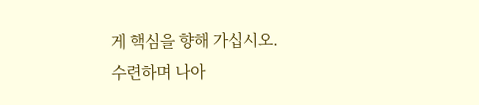게 핵심을 향해 가십시오.
수련하며 나아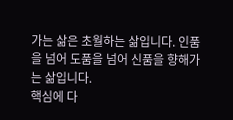가는 삶은 초월하는 삶입니다. 인품을 넘어 도품을 넘어 신품을 향해가는 삶입니다.
핵심에 다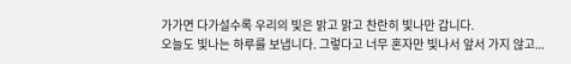가가면 다가설수록 우리의 빛은 밝고 맑고 찬란히 빛나만 갑니다.
오늘도 빛나는 하루를 보냅니다. 그렇다고 너무 혼자만 빛나서 앞서 가지 않고...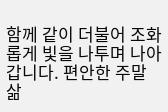함께 같이 더불어 조화롭게 빛을 나투며 나아갑니다. 편안한 주말 삶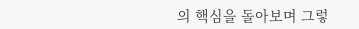의 핵심을 돌아보며 그렇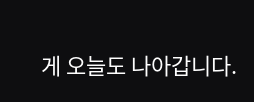게 오늘도 나아갑니다.